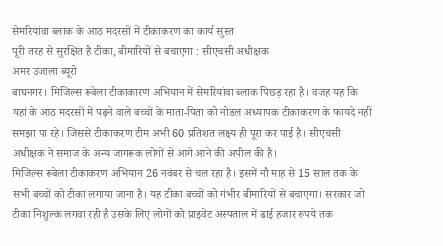सेमरियांवा ब्लाक के आठ मदरसों में टीकाकरण का कार्य सुस्त
पूरी तरह से सुरक्षित है टीका, बीमारियों से बचाएगा : सीएचसी अधीक्षक
अमर उजाला ब्यूरो
बाघनगर। मिजिल्स रूबेला टीकाकारण अभियान में सेमरियांवा ब्लाक पिछड़ रहा है। वजह यह कि यहां के आठ मदरसों में पढ़ने वाले बच्चों के माता-पिता को नोडल अध्यापक टीकाकरण के फायदे नहीं समझा पा रहे। जिससे टीकाकरण टीम अभी 60 प्रतिशत लक्ष्य ही पूरा कर पाई है। सीएचसी अधीक्षक ने समाज के अन्य जागरूक लोगों से आगे आने की अपील की है।
मिजिल्स रूबेला टीकाकरण अभियान 26 नवंबर से चल रहा है। इसमें नौ माह से 15 साल तक के सभी बच्चों को टीका लगाया जाना है। यह टीका बच्चों को गंभीर बीमारियों से बचाएगा। सरकार जो टीका निशुल्क लगवा रही है उसके लिए लोगों को प्राइवेट अस्पताल में ढाई हजार रुपये तक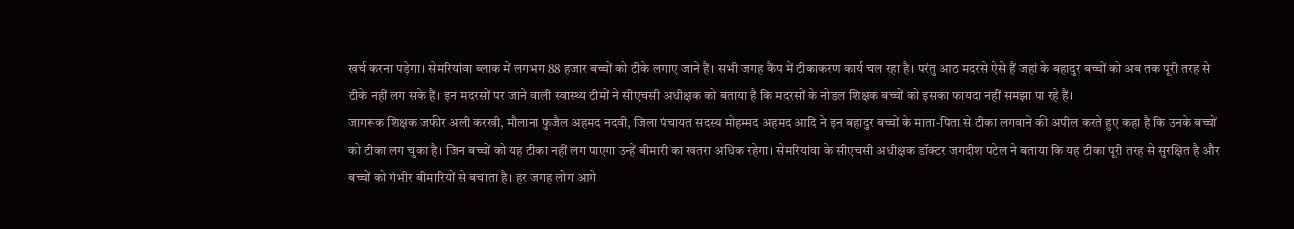खर्च करना पड़ेगा। सेमरियांवा ब्लाक में लगभग 88 हजार बच्चों को टीके लगाए जाने हैं। सभी जगह कैंप में टीकाकरण कार्य चल रहा है। परंतु आठ मदरसे ऐसे हैं जहां के बहादुर बच्चों को अब तक पूरी तरह से टीके नहीं लग सके हैं। इन मदरसों पर जाने वाली स्वास्थ्य टीमों ने सीएचसी अधीक्षक को बताया है कि मदरसों के नोडल शिक्षक बच्चों को इसका फायदा नहीं समझा पा रहे हैं।
जागरूक शिक्षक जफीर अली करखी, मौलाना फुजैल अहमद नदवी, जिला पंचायत सदस्य मोहम्मद अहमद आदि ने इन बहादुर बच्चों के माता-पिता से टीका लगवाने की अपील करते हुए कहा है कि उनके बच्चों को टीका लग चुका है। जिन बच्चों को यह टीका नहीं लग पाएगा उन्हें बीमारी का खतरा अधिक रहेगा। सेमरियांवा के सीएचसी अधीक्षक डॉक्टर जगदीश पटेल ने बताया कि यह टीका पूरी तरह से सुरक्षित है और बच्चों को गंभीर बीमारियों से बचाता है। हर जगह लोग आगे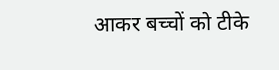आकर बच्चों को टीके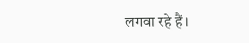लगवा रहे हैं।